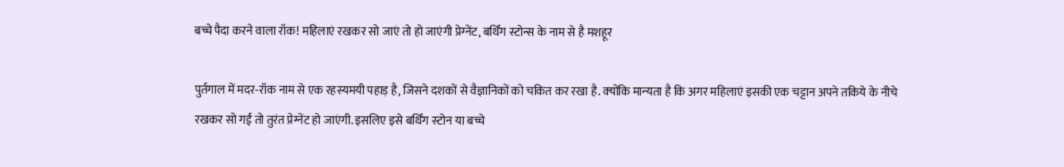बच्चे पैदा करने वाला रॉक! मह‍िलाएं रखकर सो जाएं तो हो जाएंगी प्रेग्‍नेंट, बर्थिंग स्‍टोन्‍स के नाम से है मशहूर

पुर्तगाल में मदर-रॉक नाम से एक रहस्‍यमयी पहाड़ है, जिसने दशकों से वैज्ञान‍िकों को चक‍ित कर रखा है. क्‍योंक‍ि मान्‍यता है क‍ि अगर मह‍िलाएं इसकी एक चट्टान अपने तक‍िये के नीचे रखकर सो गईं तो तुरंत प्रेग्‍नेंट हो जाएंगी. इसल‍िए इसे बर्थिंग स्‍टोन या बच्चे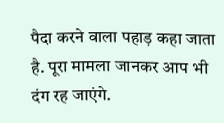पैदा करने वाला पहाड़ कहा जाता है. पूरा मामला जानकर आप भी दंग रह जाएंगे.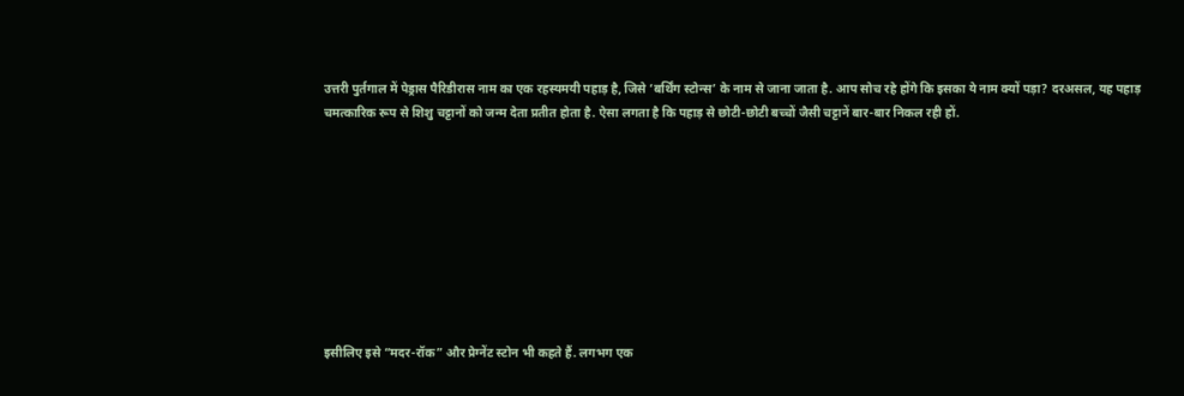उत्तरी पुर्तगाल में पेड्रास पैरिडीरास नाम का एक रहस्‍यमयी पहाड़ है, ज‍िसे ‘बर्थिंग स्टोन्स’ के नाम से जाना जाता है. आप सोच रहे होंगे क‍ि इसका ये नाम क्‍यों पड़ा? दरअसल, यह पहाड़ चमत्कारिक रूप से शिशु चट्टानों को जन्म देता प्रतीत होता है. ऐसा लगता है कि पहाड़ से छोटी-छोटी बच्‍चों जैसी‍ चट्टानें बार-बार निकल रही हों.









इसील‍िए इसे “मदर-रॉक” और प्रेग्‍नेंट स्‍टोन भी कहते हैं. लगभग एक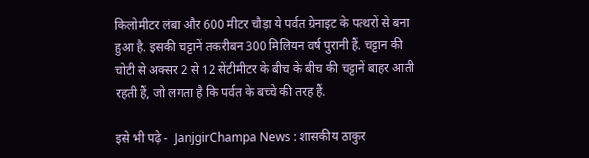क‍िलोमीटर लंबा और 600 मीटर चौड़ा ये पर्वत ग्रेनाइट के पत्‍थरों से बना हुआ है. इसकी चट्टानें तकरीबन 300 मिलियन वर्ष पुरानी हैं. चट्टान की चोटी से अक्‍सर 2 से 12 सेंटीमीटर के बीच के बीच की चट्टानें बाहर आती रहती हैं, जो लगता है क‍ि पर्वत के बच्‍चे की तरह हैं.

इसे भी पढ़े -  JanjgirChampa News : शासकीय ठाकुर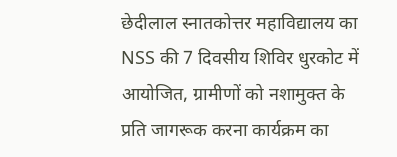छेदीलाल स्नातकोत्तर महाविद्यालय का NSS की 7 दिवसीय शिविर धुरकोट में आयोजित, ग्रामीणों को नशामुक्त के प्रति जागरूक करना कार्यक्रम का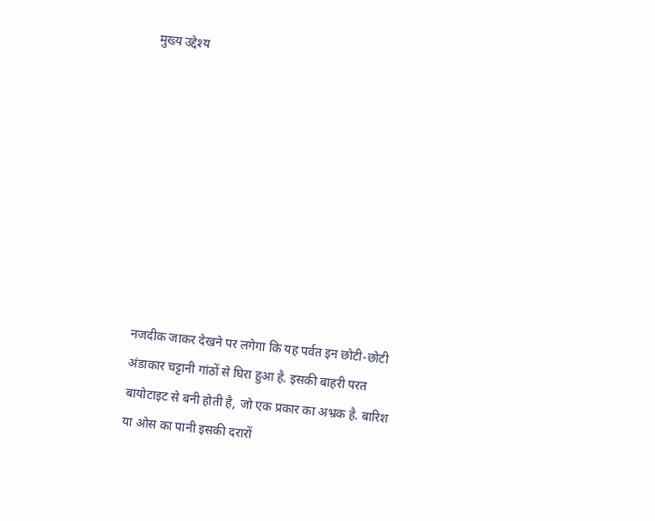मुख्य उद्देश्य









नजदीक जाकर देखने पर लगेगा क‍ि यह पर्वत इन छोटी-छोटी अंडाकार चट्टानी गांठों से घ‍िरा हुआ है. इसकी बाहरी परत बायोटाइट से बनी होती है, जो एक प्रकार का अभ्रक है. बारिश या ओस का पानी इसकी दरारों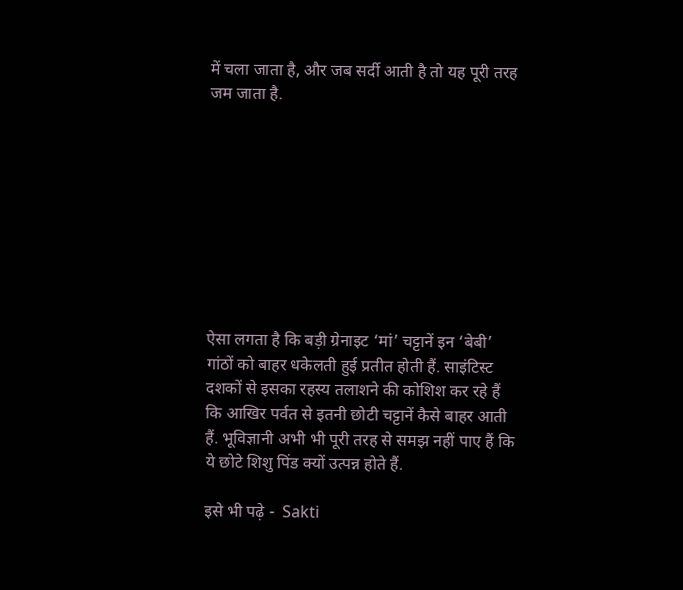में चला जाता है, और जब सर्दी आती है तो यह पूरी तरह जम जाता है.









ऐसा लगता है क‍ि बड़ी ग्रेनाइट ‘मां’ चट्टानें इन ‘बेबी’ गांठों को बाहर धकेलती हुई प्रतीत होती हैं. साइंटिस्‍ट दशकों से इसका रहस्‍य तलाशने की कोश‍िश कर रहे हैं क‍ि आख‍िर पर्वत से इतनी छोटी चट्टानें कैसे बाहर आती हैं. भूविज्ञानी अभी भी पूरी तरह से समझ नहीं पाए हैं कि ये छोटे शिशु पिंड क्यों उत्पन्न होते हैं.

इसे भी पढ़े -  Sakti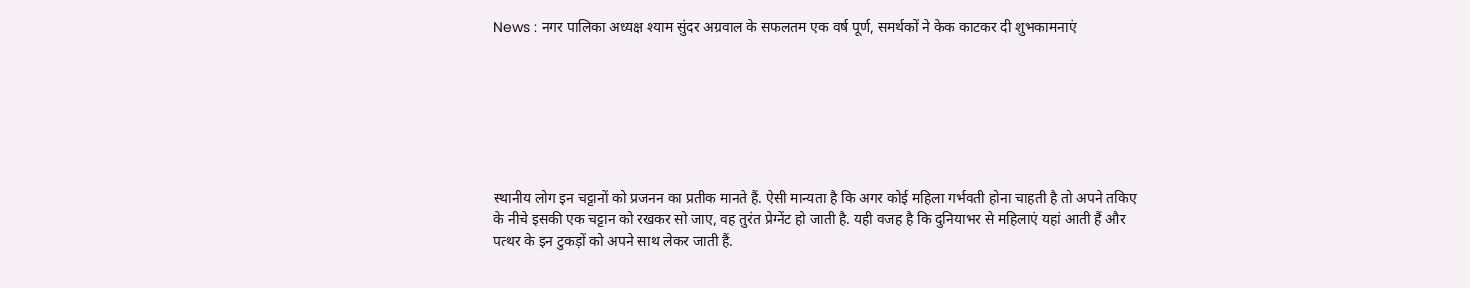News : नगर पालिका अध्यक्ष श्याम सुंदर अग्रवाल के सफलतम एक वर्ष पूर्ण, समर्थकों ने केक काटकर दी शुभकामनाएं







स्‍थानीय लोग इन चट्टानों को प्रजनन का प्रतीक मानते हैं. ऐसी मान्‍यता है क‍ि अगर कोई मह‍िला गर्भवती होना चाहती है तो अपने तकिए के नीचे इसकी एक चट्टान को रखकर सो जाए, वह तुरंत प्रेग्‍नेंट हो जाती है. यही वजह है क‍ि दुनियाभर से मह‍िलाएं यहां आती हैं और पत्‍थर के इन टुकड़ों को अपने साथ लेकर जाती हैं.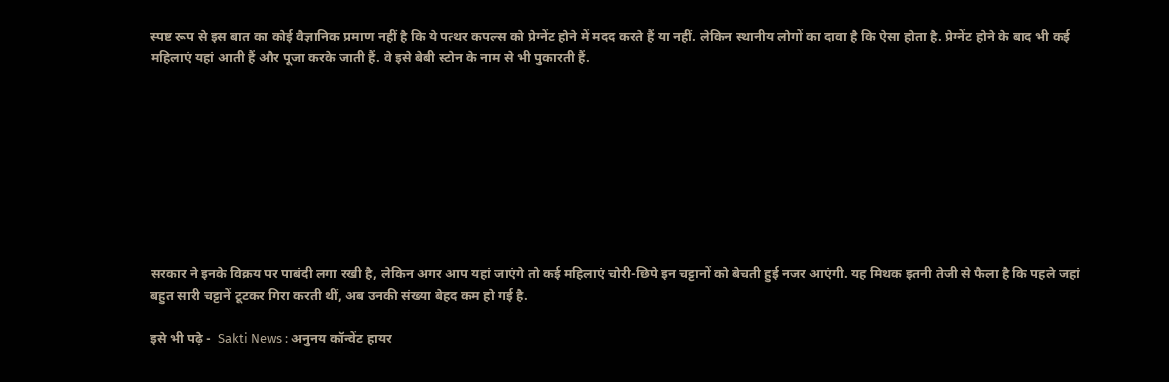स्पष्ट रूप से इस बात का कोई वैज्ञानिक प्रमाण नहीं है कि ये पत्थर कपल्‍स को प्रेग्‍नेंट होने में मदद करते हैं या नहीं. लेकिन स्‍थानीय लोगों का दावा है कि ऐसा होता है. प्रेग्‍नेंट होने के बाद भी कई मह‍िलाएं यहां आती हैं और पूजा करके जाती हैं. वे इसे बेबी स्‍टोन के नाम से भी पुकारती हैं.









सरकार ने इनके विक्रय पर पाबंदी लगा रखी है, लेकिन अगर आप यहां जाएंगे तो कई मह‍िलाएं चोरी-छिपे इन चट्टानों को बेचती हुई नजर आएंगी. यह मिथक इतनी तेजी से फैला है क‍ि पहले जहां बहुत सारी चट्टानें टूटकर ग‍िरा करती थीं, अब उनकी संख्‍या बेहद कम हो गई है.

इसे भी पढ़े -  Sakti News : अनुनय कॉन्वेंट हायर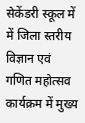सेकेंडरी स्कूल में में जिला स्तरीय विज्ञान एवं गणित महोत्सव कार्यक्रम में मुख्य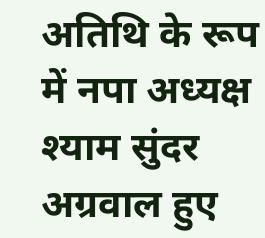अतिथि के रूप में नपा अध्यक्ष श्याम सुंदर अग्रवाल हुए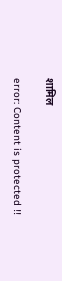शामिल

error: Content is protected !!